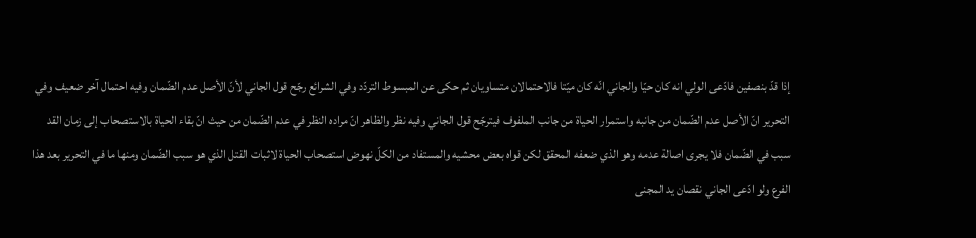إذا قدّ بنصفين فادّعى الولي انه كان حيّا والجاني انّه كان ميّتا فالاحتمالان متساويان ثم حكى عن المبسوط التردّد وفي الشرائع رجّح قول الجاني لأنّ الأصل عدم الضّمان وفيه احتمال آخر ضعيف وفي التحرير انّ الأصل عدم الضّمان من جانبه واستمرار الحياة من جانب الملفوف فيترجّح قول الجاني وفيه نظر والظاهر انّ مراده النظر في عدم الضّمان من حيث انّ بقاء الحياة بالاستصحاب إلى زمان القد سبب في الضّمان فلا يجرى اصالة عدمه وهو الذي ضعفه المحقق لكن قواه بعض محشيه والمستفاد من الكلّ نهوض استصحاب الحياة لاثبات القتل الذي هو سبب الضّمان ومنها ما في التحرير بعد هذا الفرع ولو ادّعى الجاني نقصان يد المجنى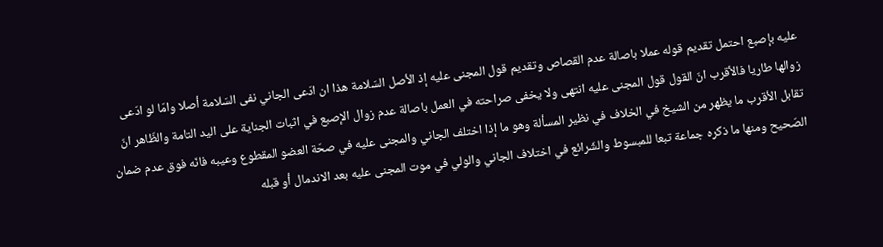عليه بإصبع احتمل تقديم قوله عملا باصالة عدم القصاص وتقديم قول المجنى عليه إذ الأصل السّلامة هذا ان ادّعى الجاني نفى السّلامة أصلا وامّا لو ادّعى زوالها طاريا فالأقرب انّ القول قول المجنى عليه انتهى ولا يخفى صراحته في العمل باصالة عدم زوال الإصبع في اثبات الجناية على اليد التامة والظّاهر انّ تقابل الأقرب ما يظهر من الشيخ في الخلاف في نظير المسألة وهو ما إذا اختلف الجاني والمجنى عليه في صحّة العضو المقطوع وعيبه فانّه فوق عدم ضمان الصّحيح ومنها ما ذكره جماعة تبعا للمبسوط والشّرائع في اختلاف الجاني والولي في موت المجنى عليه بعد الاندمال أو قبله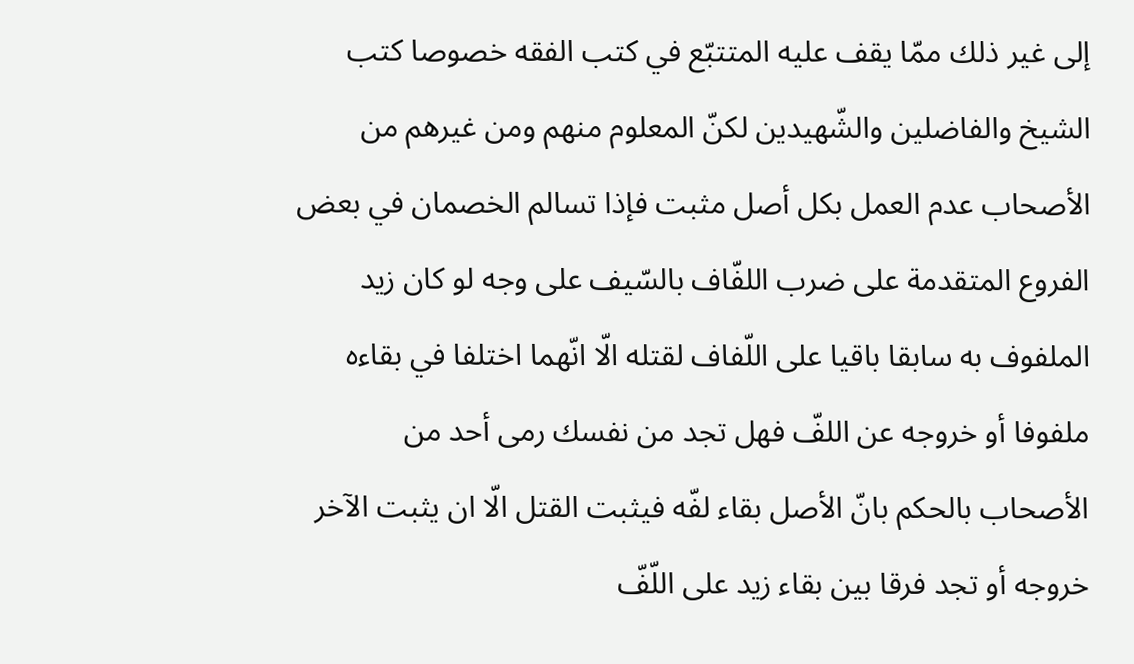إلى غير ذلك ممّا يقف عليه المتتبّع في كتب الفقه خصوصا كتب الشيخ والفاضلين والشّهيدين لكنّ المعلوم منهم ومن غيرهم من الأصحاب عدم العمل بكل أصل مثبت فإذا تسالم الخصمان في بعض الفروع المتقدمة على ضرب اللفّاف بالسّيف على وجه لو كان زيد الملفوف به سابقا باقيا على اللّفاف لقتله الّا انّهما اختلفا في بقاءه ملفوفا أو خروجه عن اللفّ فهل تجد من نفسك رمى أحد من الأصحاب بالحكم بانّ الأصل بقاء لفّه فيثبت القتل الّا ان يثبت الآخر خروجه أو تجد فرقا بين بقاء زيد على اللّفّ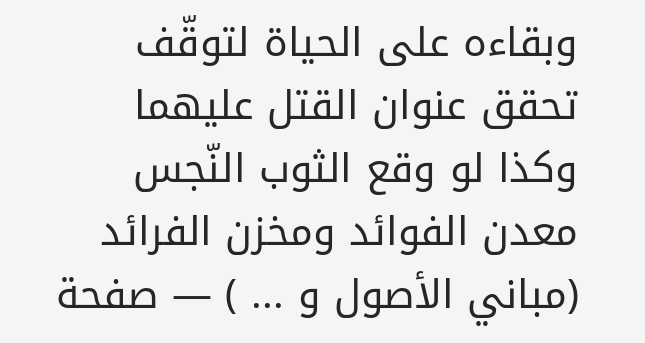وبقاءه على الحياة لتوقّف تحقق عنوان القتل عليهما وكذا لو وقع الثوب النّجس
معدن الفوائد ومخزن الفرائد (مباني الأصول و ... ) — صفحة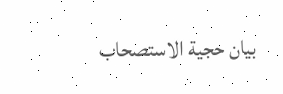بيان حجية الاستصحاب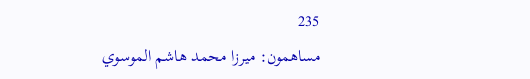235
مساهمون: ميرزا محمد هاشم الموسوي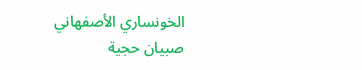الخونساري الأصفهاني
صبيان حجية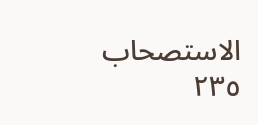الاستصحاب ٢٣٥